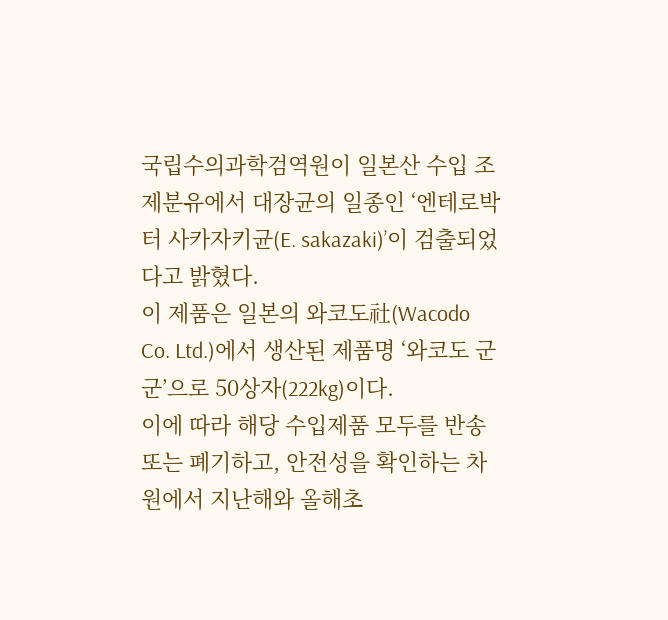국립수의과학검역원이 일본산 수입 조제분유에서 대장균의 일종인 ‘엔테로박터 사카자키균(E. sakazaki)’이 검출되었다고 밝혔다.
이 제품은 일본의 와코도社(Wacodo Co. Ltd.)에서 생산된 제품명 ‘와코도 군군’으로 50상자(222kg)이다.
이에 따라 해당 수입제품 모두를 반송 또는 폐기하고, 안전성을 확인하는 차원에서 지난해와 올해초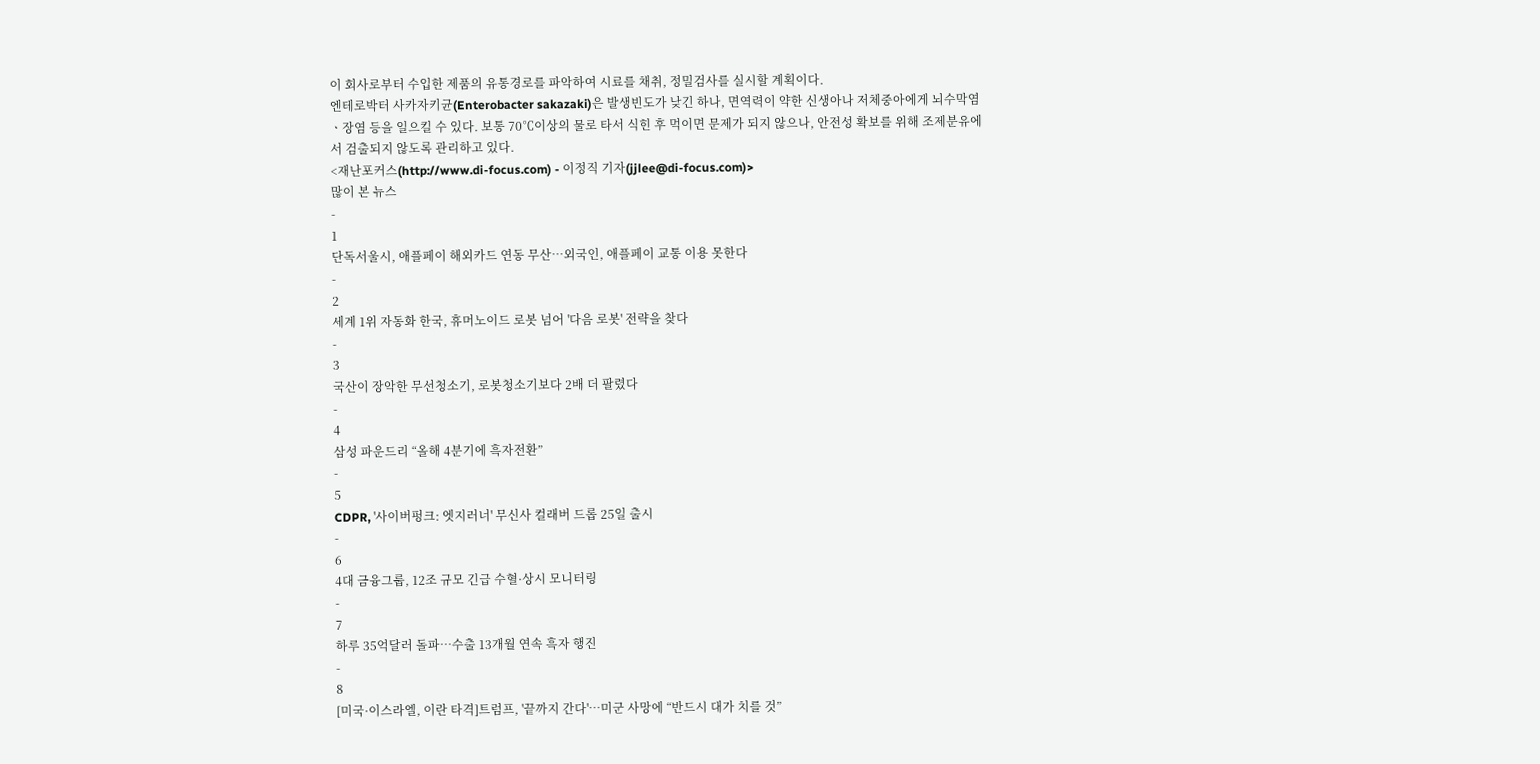이 회사로부터 수입한 제품의 유통경로를 파악하여 시료를 채취, 정밀검사를 실시할 계획이다.
엔테로박터 사카자키균(Enterobacter sakazaki)은 발생빈도가 낮긴 하나, 면역력이 약한 신생아나 저체중아에게 뇌수막염ㆍ장염 등을 일으킬 수 있다. 보통 70℃이상의 물로 타서 식힌 후 먹이면 문제가 되지 않으나, 안전성 확보를 위해 조제분유에서 검출되지 않도록 관리하고 있다.
<재난포커스(http://www.di-focus.com) - 이정직 기자(jjlee@di-focus.com)>
많이 본 뉴스
-
1
단독서울시, 애플페이 해외카드 연동 무산…외국인, 애플페이 교통 이용 못한다
-
2
세계 1위 자동화 한국, 휴머노이드 로봇 넘어 '다음 로봇' 전략을 찾다
-
3
국산이 장악한 무선청소기, 로봇청소기보다 2배 더 팔렸다
-
4
삼성 파운드리 “올해 4분기에 흑자전환”
-
5
CDPR, '사이버펑크: 엣지러너' 무신사 컬래버 드롭 25일 출시
-
6
4대 금융그룹, 12조 규모 긴급 수혈·상시 모니터링
-
7
하루 35억달러 돌파…수출 13개월 연속 흑자 행진
-
8
[미국·이스라엘, 이란 타격]트럼프, '끝까지 간다'…미군 사망에 “반드시 대가 치를 것”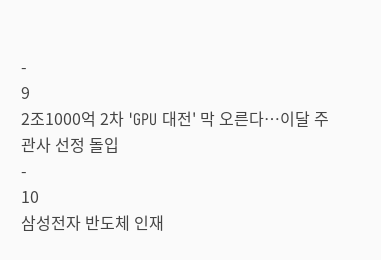-
9
2조1000억 2차 'GPU 대전' 막 오른다…이달 주관사 선정 돌입
-
10
삼성전자 반도체 인재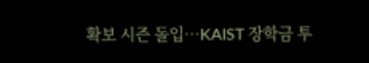확보 시즌 돌입…KAIST 장학금 투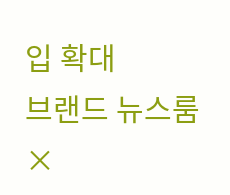입 확대
브랜드 뉴스룸
×